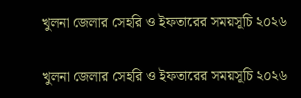খুলনা জেলার সেহরি ও ইফতারের সময়সূচি ২০২৬

খুলনা জেলার সেহরি ও ইফতারের সময়সূচি ২০২৬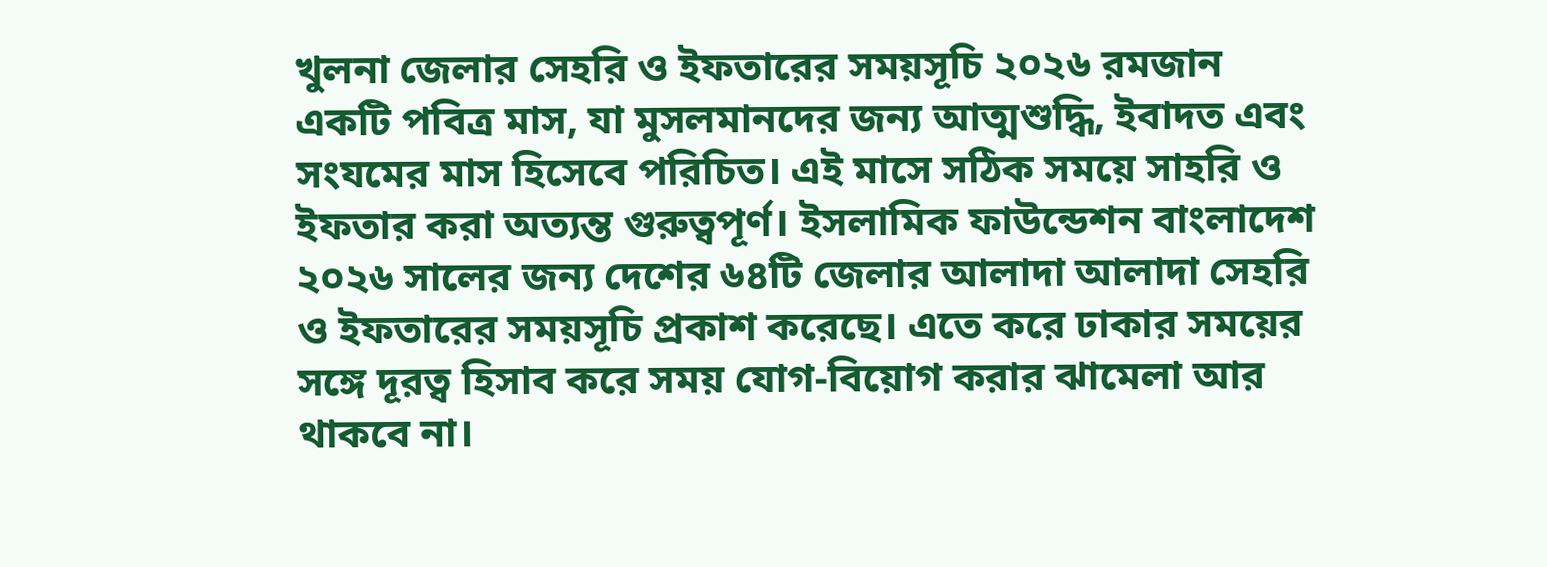খুলনা জেলার সেহরি ও ইফতারের সময়সূচি ২০২৬ রমজান একটি পবিত্র মাস, যা মুসলমানদের জন্য আত্মশুদ্ধি, ইবাদত এবং সংযমের মাস হিসেবে পরিচিত। এই মাসে সঠিক সময়ে সাহরি ও ইফতার করা অত্যন্ত গুরুত্বপূর্ণ। ইসলামিক ফাউন্ডেশন বাংলাদেশ ২০২৬ সালের জন্য দেশের ৬৪টি জেলার আলাদা আলাদা সেহরি ও ইফতারের সময়সূচি প্রকাশ করেছে। এতে করে ঢাকার সময়ের সঙ্গে দূরত্ব হিসাব করে সময় যোগ-বিয়োগ করার ঝামেলা আর থাকবে না।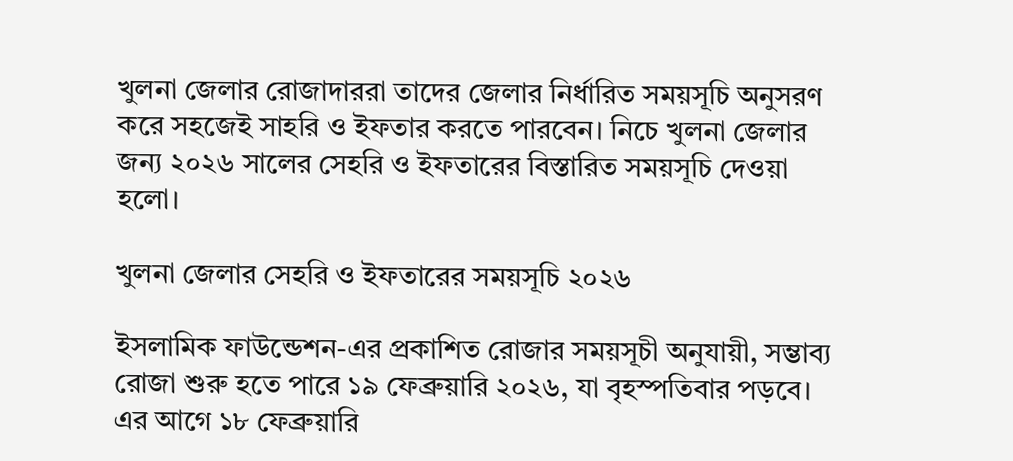খুলনা জেলার রোজাদাররা তাদের জেলার নির্ধারিত সময়সূচি অনুসরণ করে সহজেই সাহরি ও ইফতার করতে পারবেন। নিচে খুলনা জেলার জন্য ২০২৬ সালের সেহরি ও ইফতারের বিস্তারিত সময়সূচি দেওয়া হলো।

খুলনা জেলার সেহরি ও ইফতারের সময়সূচি ২০২৬

ইসলামিক ফাউন্ডেশন-এর প্রকাশিত রোজার সময়সূচী অনুযায়ী, সম্ভাব্য রোজা শুরু হতে পারে ১৯ ফেব্রুয়ারি ২০২৬, যা বৃহস্পতিবার পড়বে। এর আগে ১৮ ফেব্রুয়ারি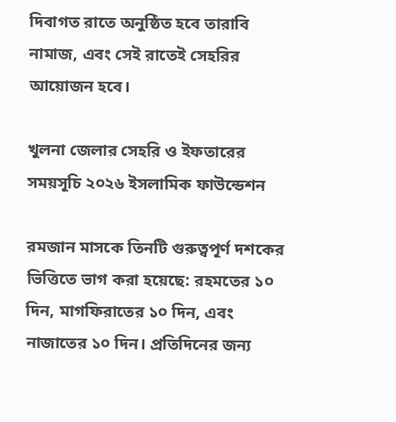দিবাগত রাতে অনুষ্ঠিত হবে তারাবি নামাজ, এবং সেই রাতেই সেহরির আয়োজন হবে।

খুলনা জেলার সেহরি ও ইফতারের সময়সূচি ২০২৬ ইসলামিক ফাউন্ডেশন

রমজান মাসকে তিনটি গুরুত্বপূর্ণ দশকের ভিত্তিতে ভাগ করা হয়েছে: রহমতের ১০ দিন, মাগফিরাতের ১০ দিন, এবং নাজাতের ১০ দিন। প্রতিদিনের জন্য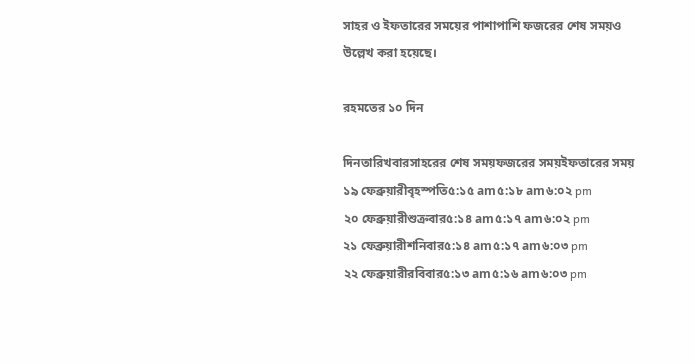সাহর ও ইফতারের সময়ের পাশাপাশি ফজরের শেষ সময়ও উল্লেখ করা হয়েছে।

রহমতের ১০ দিন

দিনতারিখবারসাহরের শেষ সময়ফজরের সময়ইফতারের সময়
১৯ ফেব্রুয়ারীবৃহস্পতি৫:১৫ am৫:১৮ am৬:০২ pm
২০ ফেব্রুয়ারীশুক্রবার৫:১৪ am৫:১৭ am৬:০২ pm
২১ ফেব্রুয়ারীশনিবার৫:১৪ am৫:১৭ am৬:০৩ pm
২২ ফেব্রুয়ারীরবিবার৫:১৩ am৫:১৬ am৬:০৩ pm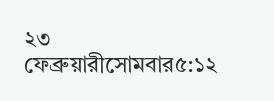২৩ ফেব্রুয়ারীসোমবার৫:১২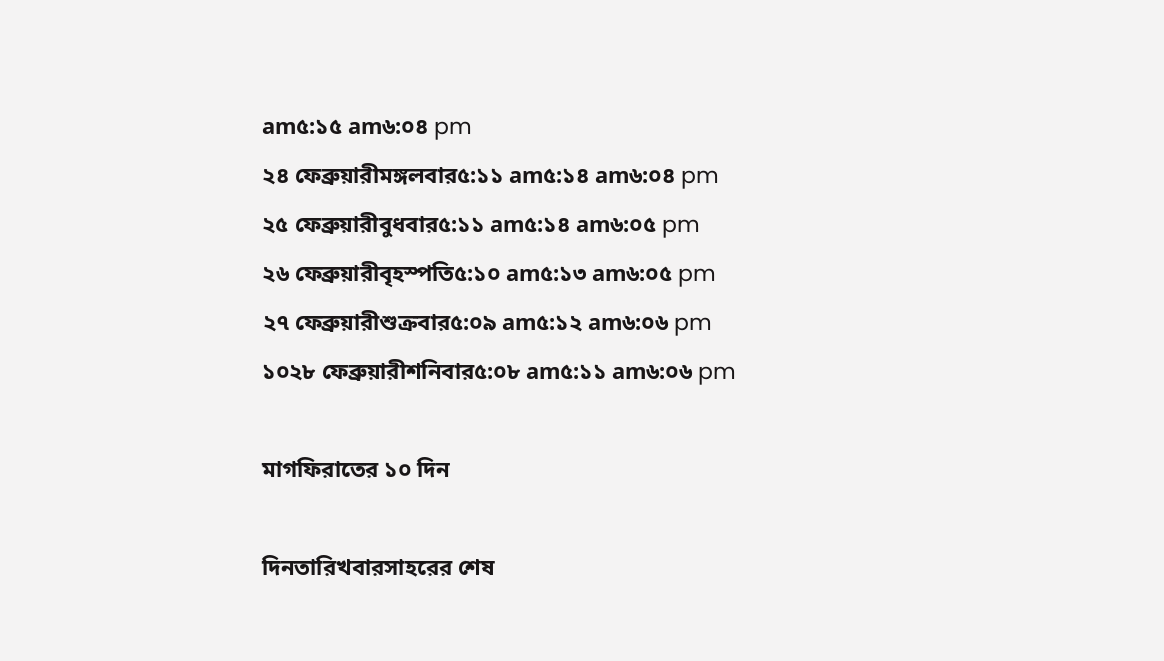am৫:১৫ am৬:০৪ pm
২৪ ফেব্রুয়ারীমঙ্গলবার৫:১১ am৫:১৪ am৬:০৪ pm
২৫ ফেব্রুয়ারীবুধবার৫:১১ am৫:১৪ am৬:০৫ pm
২৬ ফেব্রুয়ারীবৃহস্পতি৫:১০ am৫:১৩ am৬:০৫ pm
২৭ ফেব্রুয়ারীশুক্রবার৫:০৯ am৫:১২ am৬:০৬ pm
১০২৮ ফেব্রুয়ারীশনিবার৫:০৮ am৫:১১ am৬:০৬ pm

মাগফিরাতের ১০ দিন

দিনতারিখবারসাহরের শেষ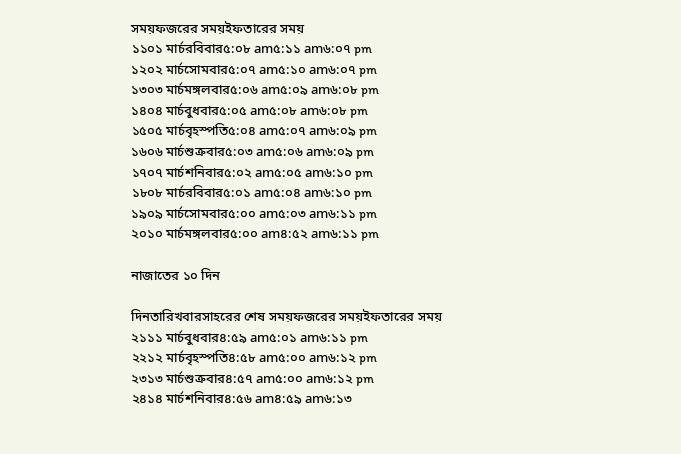সময়ফজরের সময়ইফতারের সময়
১১০১ মার্চরবিবার৫:০৮ am৫:১১ am৬:০৭ pm
১২০২ মার্চসোমবার৫:০৭ am৫:১০ am৬:০৭ pm
১৩০৩ মার্চমঙ্গলবার৫:০৬ am৫:০৯ am৬:০৮ pm
১৪০৪ মার্চবুধবার৫:০৫ am৫:০৮ am৬:০৮ pm
১৫০৫ মার্চবৃহস্পতি৫:০৪ am৫:০৭ am৬:০৯ pm
১৬০৬ মার্চশুক্রবার৫:০৩ am৫:০৬ am৬:০৯ pm
১৭০৭ মার্চশনিবার৫:০২ am৫:০৫ am৬:১০ pm
১৮০৮ মার্চরবিবার৫:০১ am৫:০৪ am৬:১০ pm
১৯০৯ মার্চসোমবার৫:০০ am৫:০৩ am৬:১১ pm
২০১০ মার্চমঙ্গলবার৫:০০ am৪:৫২ am৬:১১ pm

নাজাতের ১০ দিন

দিনতারিখবারসাহরের শেষ সময়ফজরের সময়ইফতারের সময়
২১১১ মার্চবুধবার৪:৫৯ am৫:০১ am৬:১১ pm
২২১২ মার্চবৃহস্পতি৪:৫৮ am৫:০০ am৬:১২ pm
২৩১৩ মার্চশুক্রবার৪:৫৭ am৫:০০ am৬:১২ pm
২৪১৪ মার্চশনিবার৪:৫৬ am৪:৫৯ am৬:১৩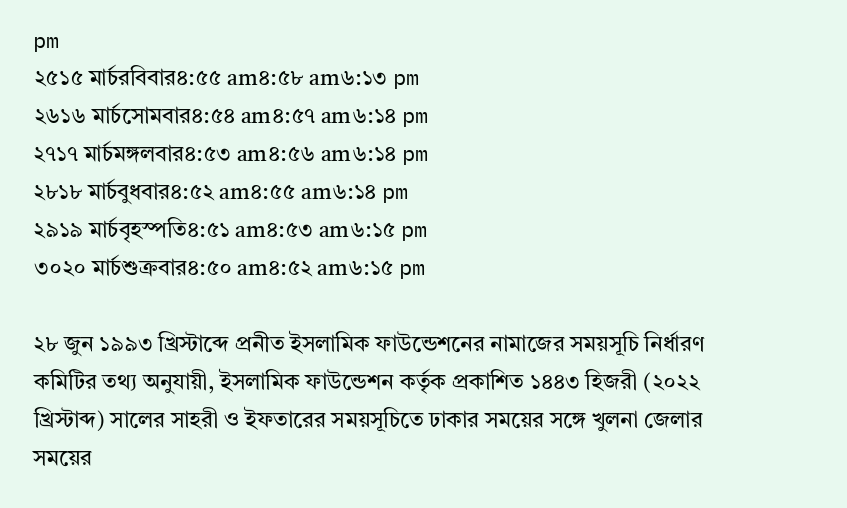pm
২৫১৫ মার্চরবিবার৪:৫৫ am৪:৫৮ am৬:১৩ pm
২৬১৬ মার্চসোমবার৪:৫৪ am৪:৫৭ am৬:১৪ pm
২৭১৭ মার্চমঙ্গলবার৪:৫৩ am৪:৫৬ am৬:১৪ pm
২৮১৮ মার্চবুধবার৪:৫২ am৪:৫৫ am৬:১৪ pm
২৯১৯ মার্চবৃহস্পতি৪:৫১ am৪:৫৩ am৬:১৫ pm
৩০২০ মার্চশুক্রবার৪:৫০ am৪:৫২ am৬:১৫ pm

২৮ জুন ১৯৯৩ খ্রিস্টাব্দে প্রনীত ইসলামিক ফাউন্ডেশনের নামাজের সময়সূচি নির্ধারণ কমিটির তথ্য অনুযায়ী, ইসলামিক ফাউন্ডেশন কর্তৃক প্রকাশিত ১৪৪৩ হিজরী (২০২২ খ্রিস্টাব্দ) সালের সাহরী ও ইফতারের সময়সূচিতে ঢাকার সময়ের সঙ্গে খুলনা জেলার সময়ের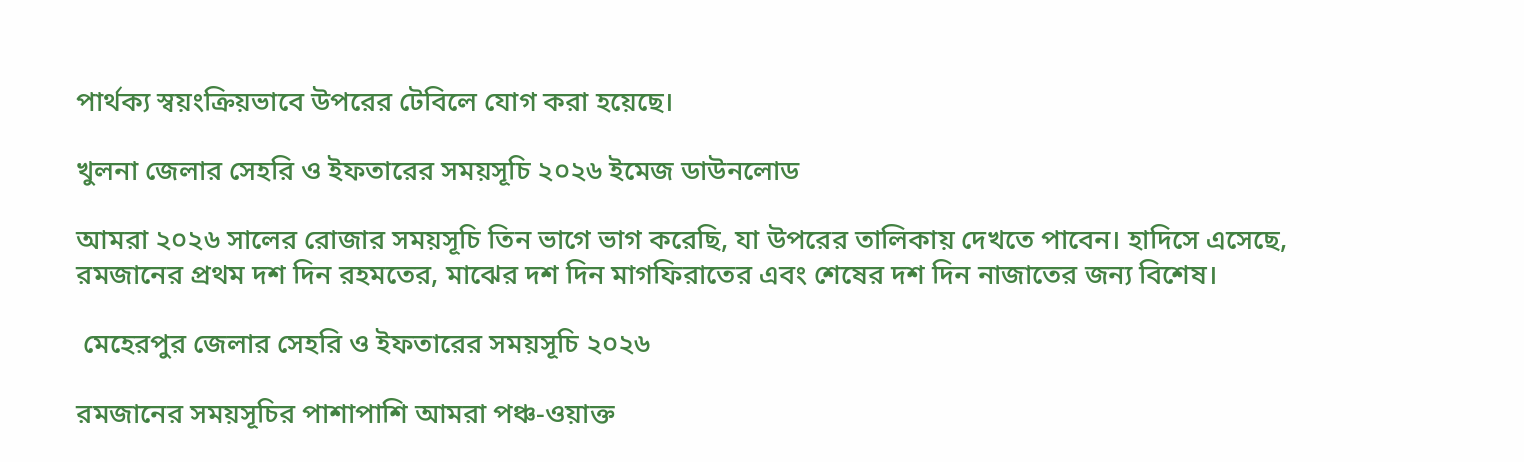পার্থক্য স্বয়ংক্রিয়ভাবে উপরের টেবিলে যোগ করা হয়েছে।

খুলনা জেলার সেহরি ও ইফতারের সময়সূচি ২০২৬ ইমেজ ডাউনলোড

আমরা ২০২৬ সালের রোজার সময়সূচি তিন ভাগে ভাগ করেছি, যা উপরের তালিকায় দেখতে পাবেন। হাদিসে এসেছে, রমজানের প্রথম দশ দিন রহমতের, মাঝের দশ দিন মাগফিরাতের এবং শেষের দশ দিন নাজাতের জন্য বিশেষ।

 মেহেরপুর জেলার সেহরি ও ইফতারের সময়সূচি ২০২৬

রমজানের সময়সূচির পাশাপাশি আমরা পঞ্চ-ওয়াক্ত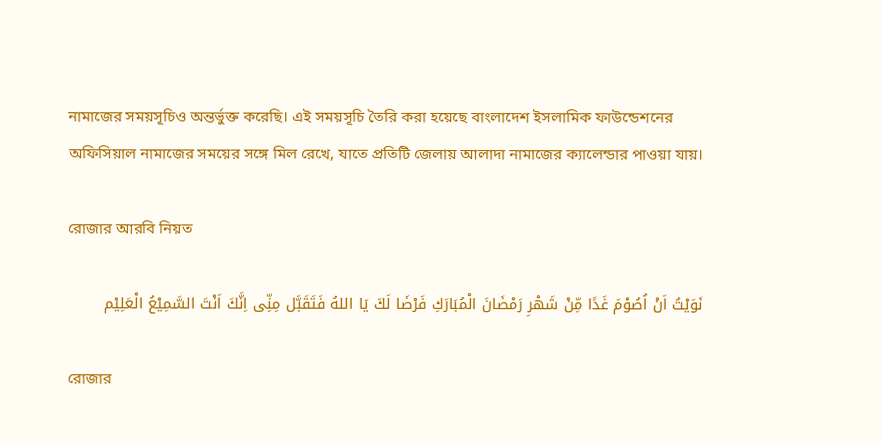নামাজের সময়সূচিও অন্তর্ভুক্ত করেছি। এই সময়সূচি তৈরি করা হয়েছে বাংলাদেশ ইসলামিক ফাউন্ডেশনের অফিসিয়াল নামাজের সময়ের সঙ্গে মিল রেখে, যাতে প্রতিটি জেলায় আলাদা নামাজের ক্যালেন্ডার পাওয়া যায়।

রোজার আরবি নিয়ত

نَوَيْتُ اَنْ اُصُوْمَ غَدًا مِّنْ شَهْرِ رَمْضَانَ الْمُبَارَكِ فَرْضَا لَكَ يَا اللهُ فَتَقَبَّل مِنِّى اِنَّكَ اَنْتَ السَّمِيْعُ الْعَلِيْم

রোজার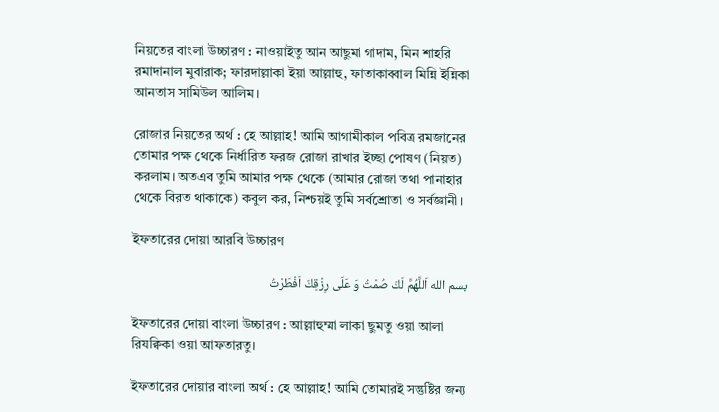নিয়তের বাংলা উচ্চারণ : নাওয়াইতু আন আছুমা গাদাম, মিন শাহরি রমাদানাল মুবারাক; ফারদাল্লাকা ইয়া আল্লাহু, ফাতাকাব্বাল মিন্নি ইন্নিকা আনতাস সামিউল আলিম।

রোজার নিয়তের অর্থ : হে আল্লাহ! আমি আগামীকাল পবিত্র রমজানের তোমার পক্ষ থেকে নির্ধারিত ফরজ রোজা রাখার ইচ্ছা পোষণ (নিয়ত) করলাম। অতএব তুমি আমার পক্ষ থেকে (আমার রোজা তথা পানাহার থেকে বিরত থাকাকে) কবুল কর, নিশ্চয়ই তুমি সর্বশ্রোতা ও সর্বজ্ঞানী।

ইফতারের দোয়া আরবি উচ্চারণ

بسم الله اَللَّهُمَّ لَكَ صُمْتُ وَ عَلَى رِزْقِكَ اَفْطَرْتُ

ইফতারের দোয়া বাংলা উচ্চারণ : আল্লাহুম্মা লাকা ছুমতু ওয়া আলা রিযক্বিকা ওয়া আফতারতু।

ইফতারের দোয়ার বাংলা অর্থ : হে আল্লাহ! আমি তোমারই সন্তুষ্টির জন্য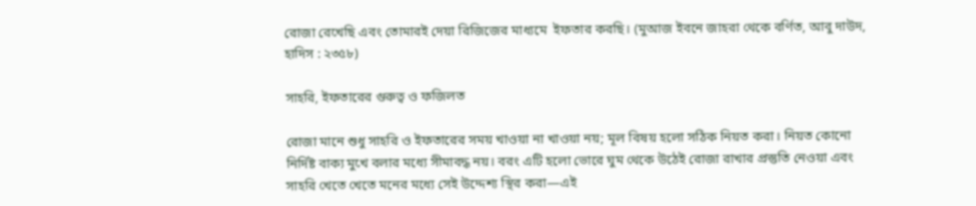রোজা রেখেছি এবং তোমারই দেয়া রিজিজের মাধ্যমে  ইফতার করছি। (মুআজ ইবনে জাহরা থেকে বর্ণিত, আবু দাউদ, হাদিস : ২৩৫৮)

সাহরি, ইফতারের গুরুত্ব ও ফজিলত

রোজা মানে শুধু সাহরি ও ইফতারের সময় খাওয়া না খাওয়া নয়; মূল বিষয় হলো সঠিক নিয়ত করা। নিয়ত কোনো নির্দিষ্ট বাক্য মুখে বলার মধ্যে সীমাবদ্ধ নয়। বরং এটি হলো ভোরে ঘুম থেকে উঠেই রোজা রাখার প্রস্তুতি নেওয়া এবং সাহরি খেতে খেতে মনের মধ্যে সেই উদ্দেশ্য স্থির করা—এই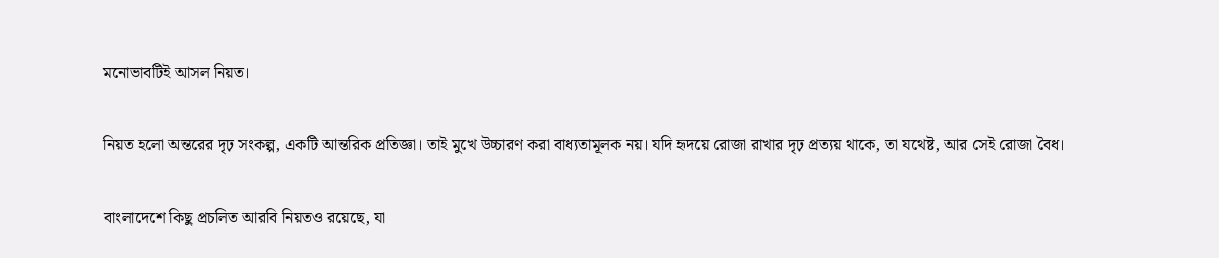মনোভাবটিই আসল নিয়ত।

নিয়ত হলো অন্তরের দৃঢ় সংকল্প, একটি আন্তরিক প্রতিজ্ঞা। তাই মুখে উচ্চারণ করা বাধ্যতামূলক নয়। যদি হৃদয়ে রোজা রাখার দৃঢ় প্রত্যয় থাকে, তা যথেষ্ট, আর সেই রোজা বৈধ।

বাংলাদেশে কিছু প্রচলিত আরবি নিয়তও রয়েছে, যা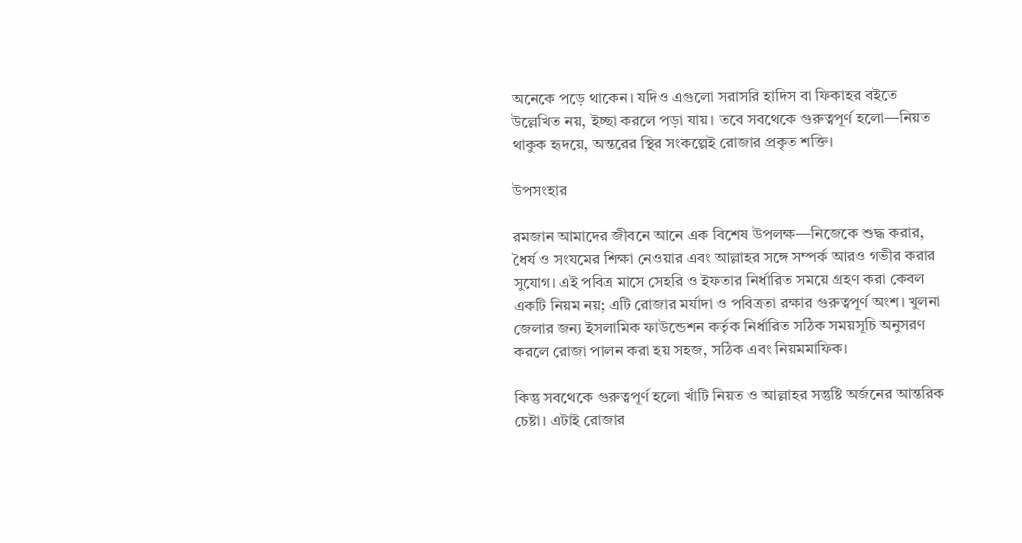অনেকে পড়ে থাকেন। যদিও এগুলো সরাসরি হাদিস বা ফিকাহর বইতে উল্লেখিত নয়, ইচ্ছা করলে পড়া যায়। তবে সবথেকে গুরুত্বপূর্ণ হলো—নিয়ত থাকুক হৃদয়ে, অন্তরের স্থির সংকল্পেই রোজার প্রকৃত শক্তি।

উপসংহার

রমজান আমাদের জীবনে আনে এক বিশেষ উপলক্ষ—নিজেকে শুদ্ধ করার, ধৈর্য ও সংযমের শিক্ষা নেওয়ার এবং আল্লাহর সঙ্গে সম্পর্ক আরও গভীর করার সুযোগ। এই পবিত্র মাসে সেহরি ও ইফতার নির্ধারিত সময়ে গ্রহণ করা কেবল একটি নিয়ম নয়; এটি রোজার মর্যাদা ও পবিত্রতা রক্ষার গুরুত্বপূর্ণ অংশ। খুলনা জেলার জন্য ইসলামিক ফাউন্ডেশন কর্তৃক নির্ধারিত সঠিক সময়সূচি অনুসরণ করলে রোজা পালন করা হয় সহজ, সঠিক এবং নিয়মমাফিক।

কিন্তু সবথেকে গুরুত্বপূর্ণ হলো খাঁটি নিয়ত ও আল্লাহর সন্তুষ্টি অর্জনের আন্তরিক চেষ্টা। এটাই রোজার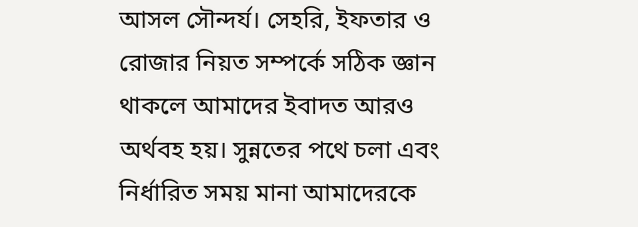আসল সৌন্দর্য। সেহরি, ইফতার ও রোজার নিয়ত সম্পর্কে সঠিক জ্ঞান থাকলে আমাদের ইবাদত আরও অর্থবহ হয়। সুন্নতের পথে চলা এবং নির্ধারিত সময় মানা আমাদেরকে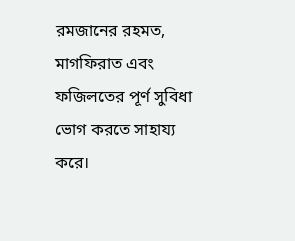রমজানের রহমত, মাগফিরাত এবং ফজিলতের পূর্ণ সুবিধা ভোগ করতে সাহায্য করে।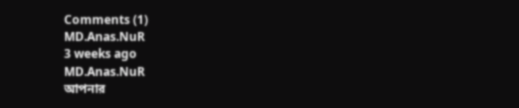Comments (1)
MD.Anas.NuR
3 weeks ago
MD.Anas.NuR
আপনার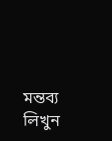মন্তব্য লিখুন